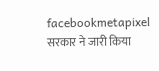facebookmetapixel
सरकार ने जारी किया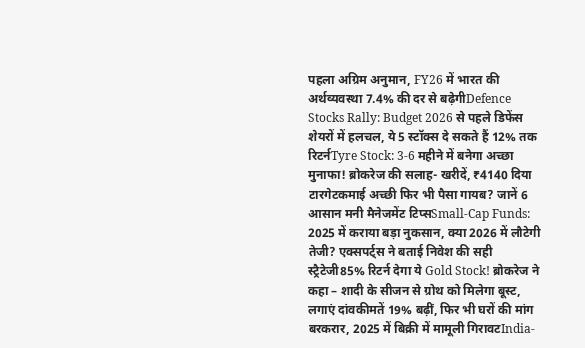पहला अग्रिम अनुमान, FY26 में भारत की अर्थव्यवस्था 7.4% की दर से बढ़ेगीDefence Stocks Rally: Budget 2026 से पहले डिफेंस शेयरों में हलचल, ये 5 स्टॉक्स दे सकते हैं 12% तक रिटर्नTyre Stock: 3-6 महीने में बनेगा अच्छा मुनाफा! ब्रोकरेज की सलाह- खरीदें, ₹4140 दिया टारगेटकमाई अच्छी फिर भी पैसा गायब? जानें 6 आसान मनी मैनेजमेंट टिप्सSmall-Cap Funds: 2025 में कराया बड़ा नुकसान, क्या 2026 में लौटेगी तेजी? एक्सपर्ट्स ने बताई निवेश की सही स्ट्रैटेजी85% रिटर्न देगा ये Gold Stock! ब्रोकरेज ने कहा – शादी के सीजन से ग्रोथ को मिलेगा बूस्ट, लगाएं दांवकीमतें 19% बढ़ीं, फिर भी घरों की मांग बरकरार, 2025 में बिक्री में मामूली गिरावटIndia-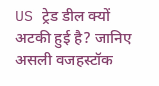US ट्रेड डील क्यों अटकी हुई है? जानिए असली वजहस्टॉक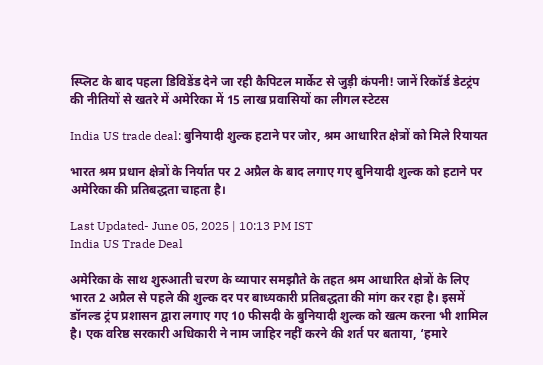स्प्लिट के बाद पहला डिविडेंड देने जा रही कैपिटल मार्केट से जुड़ी कंपनी! जानें रिकॉर्ड डेटट्रंप की नीतियों से खतरे में अमेरिका में 15 लाख प्रवासियों का लीगल स्टेटस

India US trade deal: बुनियादी शुल्क हटाने पर जोर, श्रम आधारित क्षेत्रों को मिले रियायत

भारत श्रम प्रधान क्षेत्रों के निर्यात पर 2 अप्रैल के बाद लगाए गए बुनियादी शुल्क को हटाने पर अमेरिका की प्रतिबद्धता चाहता है।

Last Updated- June 05, 2025 | 10:13 PM IST
India US Trade Deal

अमेरिका के साथ शुरुआती चरण के व्यापार समझौते के तहत श्रम आधारित क्षेत्रों के लिए भारत 2 अप्रैल से पहले की शुल्क दर पर बाध्यकारी प्रतिबद्धता की मांग कर रहा है। इसमें डॉनल्ड ट्रंप प्रशासन द्वारा लगाए गए 10 फीसदी के बुनियादी शुल्क को खत्म करना भी शामिल है। एक वरिष्ठ सरकारी अधिकारी ने नाम जाहिर नहीं करने की शर्त पर बताया, ‘हमारे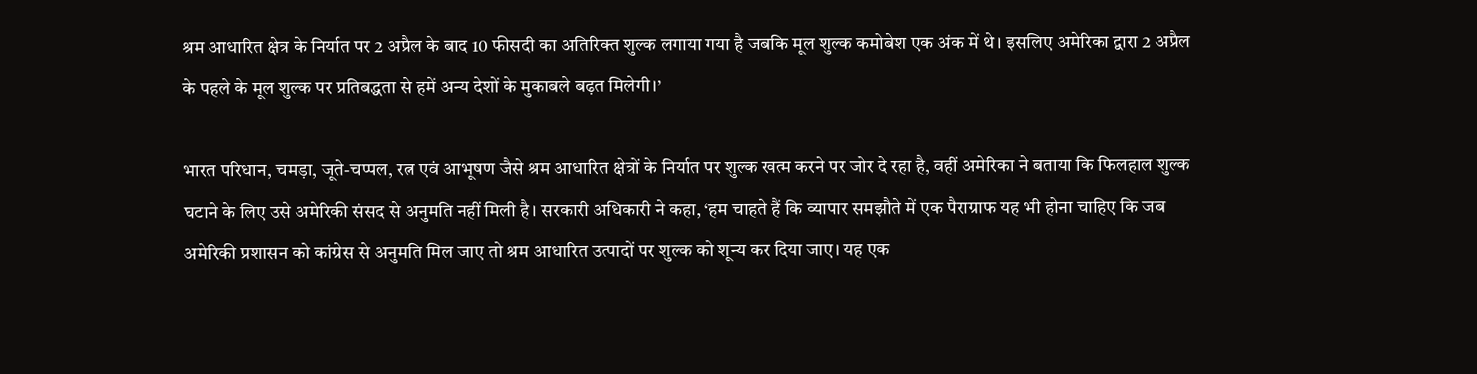श्रम आधारित क्षेत्र के निर्यात पर 2 अप्रैल के बाद 10 फीसदी का अतिरिक्त शुल्क लगाया गया है जबकि मूल शुल्क कमोबेश एक अंक में थे। इसलिए अमेरिका द्वारा 2 अप्रैल के पहले के मूल शुल्क पर प्रतिबद्धता से हमें अन्य देशों के मुकाबले बढ़त मिलेगी।’

भारत परिधान, चमड़ा, जूते-चप्पल, रत्न एवं आभूषण जैसे श्रम आधारित क्षेत्रों के निर्यात पर शुल्क खत्म करने पर जोर दे रहा है, वहीं अमेरिका ने बताया कि फिलहाल शुल्क घटाने के लिए उसे अमेरिकी संसद से अनुमति नहीं मिली है। सरकारी अधिकारी ने कहा, ‘हम चाहते हैं कि व्यापार समझौते में एक पैराग्राफ यह भी होना चाहिए कि जब अमेरिकी प्रशासन को कांग्रेस से अनुमति मिल जाए तो श्रम आधारित उत्पादों पर शुल्क को शून्य कर दिया जाए। यह एक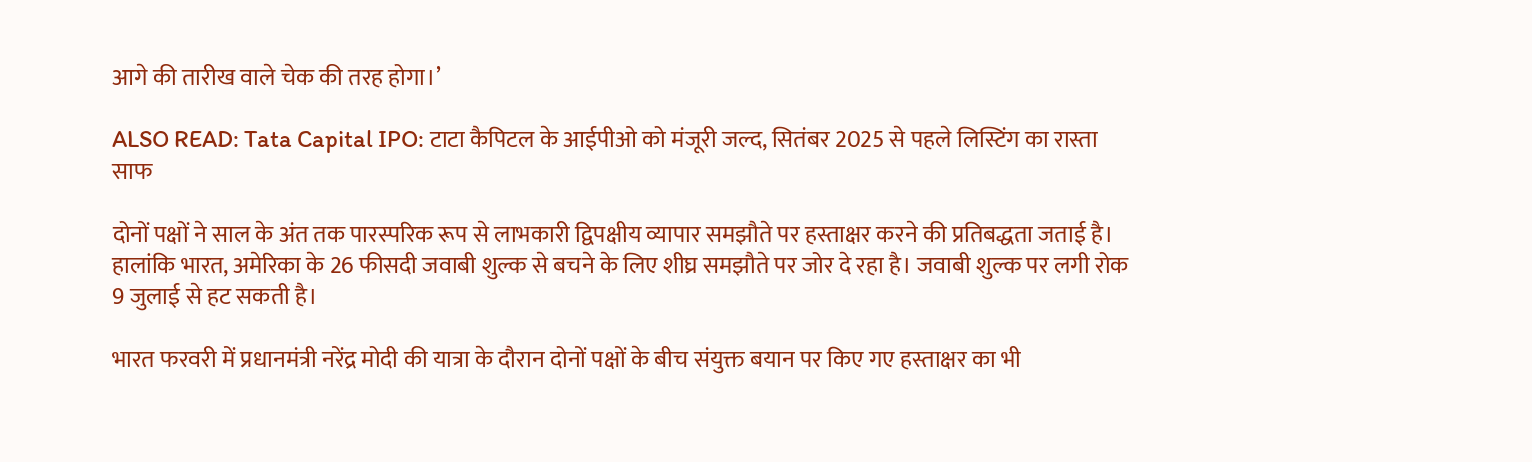आगे की तारीख वाले चेक की तरह होगा।’

ALSO READ: Tata Capital IPO: टाटा कैपिटल के आईपीओ को मंजूरी जल्द, सितंबर 2025 से पहले लिस्टिंग का रास्ता साफ

दोनों पक्षों ने साल के अंत तक पारस्परिक रूप से लाभकारी द्विपक्षीय व्यापार समझौते पर हस्ताक्षर करने की प्रतिबद्धता जताई है। हालांकि भारत, अमेरिका के 26 फीसदी जवाबी शुल्क से बचने के लिए शीघ्र समझौते पर जोर दे रहा है। जवाबी शुल्क पर लगी रोक 9 जुलाई से हट सकती है।

भारत फरवरी में प्रधानमंत्री नरेंद्र मोदी की यात्रा के दौरान दोनों पक्षों के बीच संयुक्त बयान पर किए गए हस्ताक्षर का भी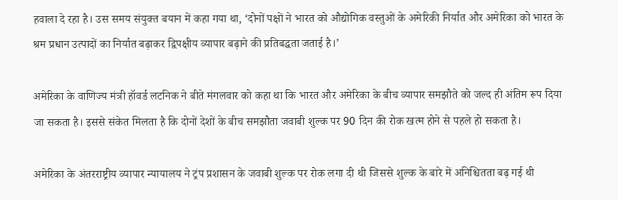हवाला दे रहा है। उस समय संयुक्त बयान में कहा गया था, ‘दोनों पक्षों ने भारत को औद्योगिक वस्तुओं के अमेरिकी निर्यात और अमेरिका को भारत के श्रम प्रधान उत्पादों का निर्यात बढ़ाकर द्विपक्षीय व्यापार बढ़ाने की प्रतिबद्धता जताई है।’

अमेरिका के वाणिज्य मंत्री हॉवर्ड लटनिक ने बीते मंगलवार को कहा था कि भारत और अमेरिका के बीच व्यापार समझौते को जल्द ही अंतिम रूप दिया जा सकता है। इससे संकेत मिलता है कि दोनों देशों के बीच समझौता जवाबी शुल्क पर 90 दिन की रोक खत्म होने से पहले हो सकता है।

अमेरिका के अंतरराष्ट्रीय व्यापार न्यायालय ने ट्रंप प्रशासन के जवाबी शुल्क पर रोक लगा दी थी जिससे शुल्क के बारे में अनिश्चितता बढ़ गई थी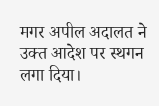मगर अपील अदालत ने उक्त आदेश पर स्थगन लगा दिया।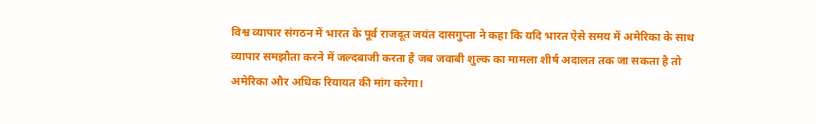विश्व व्यापार संगठन में भारत के पूर्व राजदूत जयंत दासगुप्ता ने कहा कि यदि भारत ऐसे समय में अमेरिका के साथ व्यापार समझौता करने में जल्दबाजी करता है जब जवाबी शुल्क का मामला शीर्ष अदालत तक जा सकता है तो अमेरिका और अधिक रियायत की मांग करेगा।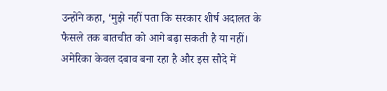उन्होंने कहा, ‘मुझे नहीं पता कि सरकार शीर्ष अदालत के फैसले तक बातचीत को आगे बढ़ा सकती है या नहीं। अमेरिका केवल दबाव बना रहा है और इस सौदे में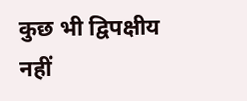कुछ भी द्विपक्षीय नहीं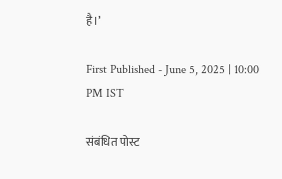है।’

First Published - June 5, 2025 | 10:00 PM IST

संबंधित पोस्ट